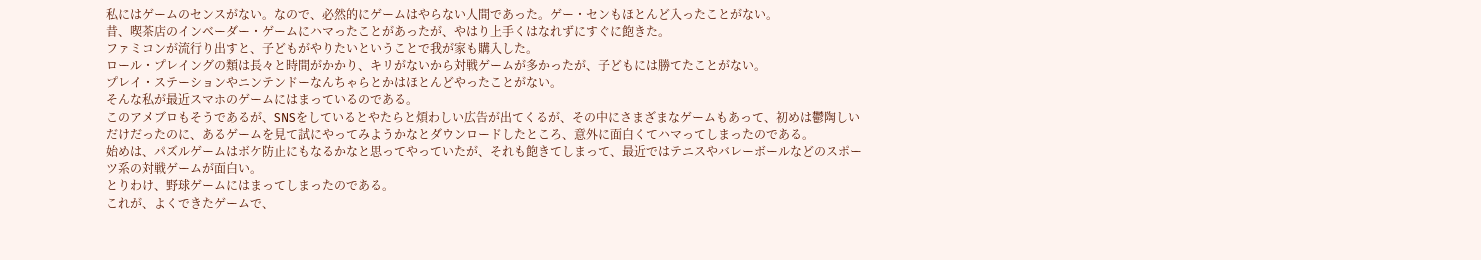私にはゲームのセンスがない。なので、必然的にゲームはやらない人間であった。ゲー・センもほとんど入ったことがない。
昔、喫茶店のインベーダー・ゲームにハマったことがあったが、やはり上手くはなれずにすぐに飽きた。
ファミコンが流行り出すと、子どもがやりたいということで我が家も購入した。
ロール・プレイングの類は長々と時間がかかり、キリがないから対戦ゲームが多かったが、子どもには勝てたことがない。
プレイ・ステーションやニンテンドーなんちゃらとかはほとんどやったことがない。
そんな私が最近スマホのゲームにはまっているのである。
このアメブロもそうであるが、SNSをしているとやたらと煩わしい広告が出てくるが、その中にさまざまなゲームもあって、初めは鬱陶しいだけだったのに、あるゲームを見て試にやってみようかなとダウンロードしたところ、意外に面白くてハマってしまったのである。
始めは、パズルゲームはボケ防止にもなるかなと思ってやっていたが、それも飽きてしまって、最近ではテニスやバレーボールなどのスポーツ系の対戦ゲームが面白い。
とりわけ、野球ゲームにはまってしまったのである。
これが、よくできたゲームで、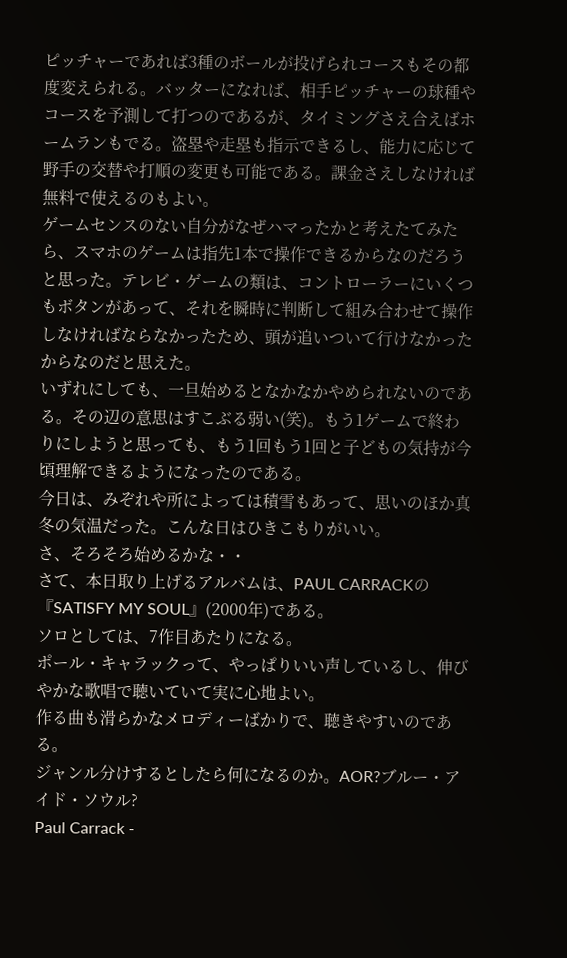ピッチャーであれば3種のボールが投げられコースもその都度変えられる。バッターになれば、相手ピッチャーの球種やコースを予測して打つのであるが、タイミングさえ合えばホームランもでる。盗塁や走塁も指示できるし、能力に応じて野手の交替や打順の変更も可能である。課金さえしなければ無料で使えるのもよい。
ゲームセンスのない自分がなぜハマったかと考えたてみたら、スマホのゲームは指先1本で操作できるからなのだろうと思った。テレビ・ゲームの類は、コントローラーにいくつもボタンがあって、それを瞬時に判断して組み合わせて操作しなければならなかったため、頭が追いついて行けなかったからなのだと思えた。
いずれにしても、一旦始めるとなかなかやめられないのである。その辺の意思はすこぶる弱い(笑)。もう1ゲームで終わりにしようと思っても、もう1回もう1回と子どもの気持が今頃理解できるようになったのである。
今日は、みぞれや所によっては積雪もあって、思いのほか真冬の気温だった。こんな日はひきこもりがいい。
さ、そろそろ始めるかな・・
さて、本日取り上げるアルバムは、PAUL CARRACKの『SATISFY MY SOUL』(2000年)である。
ソロとしては、7作目あたりになる。
ポール・キャラックって、やっぱりいい声しているし、伸びやかな歌唱で聴いていて実に心地よい。
作る曲も滑らかなメロディーばかりで、聴きやすいのである。
ジャンル分けするとしたら何になるのか。AOR?ブルー・アイド・ソウル?
Paul Carrack -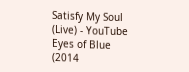Satisfy My Soul (Live) - YouTube
Eyes of Blue (2014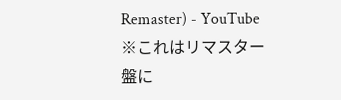Remaster) - YouTube
※これはリマスター盤に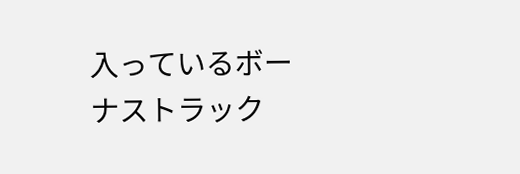入っているボーナストラック